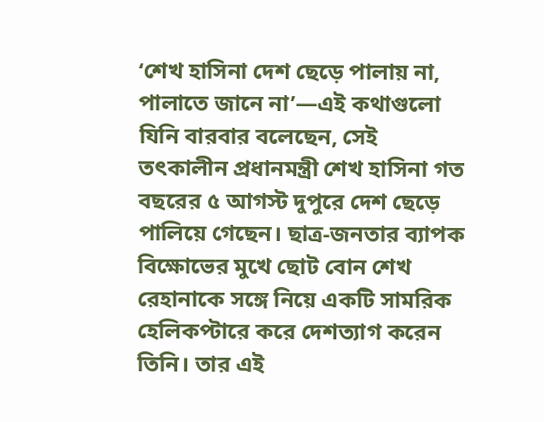‘শেখ হাসিনা দেশ ছেড়ে পালায় না, পালাতে জানে না’—এই কথাগুলো যিনি বারবার বলেছেন, সেই তৎকালীন প্রধানমন্ত্রী শেখ হাসিনা গত বছরের ৫ আগস্ট দুপুরে দেশ ছেড়ে পালিয়ে গেছেন। ছাত্র-জনতার ব্যাপক বিক্ষোভের মুখে ছোট বোন শেখ রেহানাকে সঙ্গে নিয়ে একটি সামরিক হেলিকপ্টারে করে দেশত্যাগ করেন তিনি। তার এই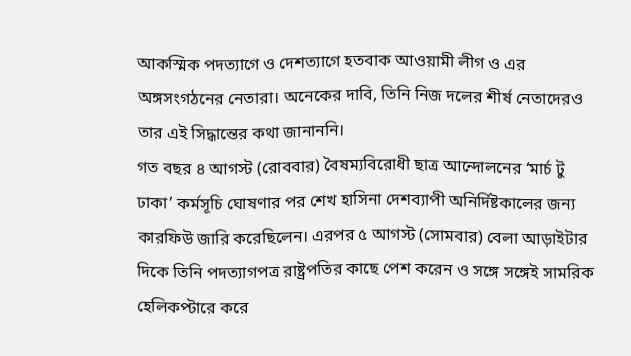আকস্মিক পদত্যাগে ও দেশত্যাগে হতবাক আওয়ামী লীগ ও এর অঙ্গসংগঠনের নেতারা। অনেকের দাবি, তিনি নিজ দলের শীর্ষ নেতাদেরও তার এই সিদ্ধান্তের কথা জানাননি।
গত বছর ৪ আগস্ট (রোববার) বৈষম্যবিরোধী ছাত্র আন্দোলনের ‘মার্চ টু ঢাকা’ কর্মসূচি ঘোষণার পর শেখ হাসিনা দেশব্যাপী অনির্দিষ্টকালের জন্য কারফিউ জারি করেছিলেন। এরপর ৫ আগস্ট (সোমবার) বেলা আড়াইটার দিকে তিনি পদত্যাগপত্র রাষ্ট্রপতির কাছে পেশ করেন ও সঙ্গে সঙ্গেই সামরিক হেলিকপ্টারে করে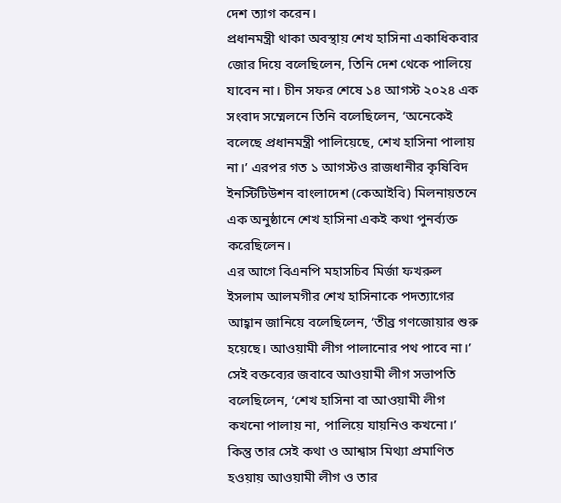দেশ ত্যাগ করেন।
প্রধানমন্ত্রী থাকা অবস্থায় শেখ হাসিনা একাধিকবার জোর দিয়ে বলেছিলেন, তিনি দেশ থেকে পালিয়ে যাবেন না। চীন সফর শেষে ১৪ আগস্ট ২০২৪ এক সংবাদ সম্মেলনে তিনি বলেছিলেন, ‘অনেকেই বলেছে প্রধানমন্ত্রী পালিয়েছে, শেখ হাসিনা পালায় না।’ এরপর গত ১ আগস্টও রাজধানীর কৃষিবিদ ইনস্টিটিউশন বাংলাদেশ (কেআইবি) মিলনায়তনে এক অনুষ্ঠানে শেখ হাসিনা একই কথা পুনর্ব্যক্ত করেছিলেন।
এর আগে বিএনপি মহাসচিব মির্জা ফখরুল ইসলাম আলমগীর শেখ হাসিনাকে পদত্যাগের আহ্বান জানিয়ে বলেছিলেন, ‘তীব্র গণজোয়ার শুরু হয়েছে। আওয়ামী লীগ পালানোর পথ পাবে না।’ সেই বক্তব্যের জবাবে আওয়ামী লীগ সভাপতি বলেছিলেন, ‘শেখ হাসিনা বা আওয়ামী লীগ কখনো পালায় না, পালিয়ে যায়নিও কখনো।’ কিন্তু তার সেই কথা ও আশ্বাস মিথ্যা প্রমাণিত হওয়ায় আওয়ামী লীগ ও তার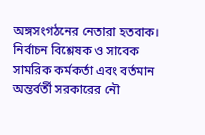অঙ্গসংগঠনের নেতারা হতবাক।
নির্বাচন বিশ্লেষক ও সাবেক সামরিক কর্মকর্তা এবং বর্তমান অন্তর্বর্তী সরকারের নৌ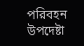পরিবহন উপদেষ্টা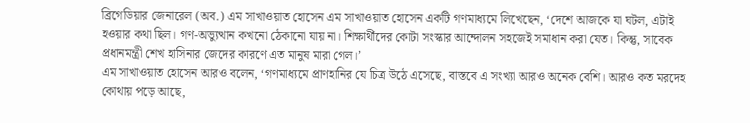ব্রিগেডিয়ার জেনারেল (অব.) এম সাখাওয়াত হোসেন এম সাখাওয়াত হোসেন একটি গণমাধ্যমে লিখেছেন, ‘দেশে আজকে যা ঘটল, এটাই হওয়ার কথা ছিল। গণ-অভ্যুত্থান কখনো ঠেকানো যায় না। শিক্ষার্থীদের কোটা সংস্কার আন্দোলন সহজেই সমাধান করা যেত। কিন্তু, সাবেক প্রধানমন্ত্রী শেখ হাসিনার জেদের কারণে এত মানুষ মারা গেল।’
এম সাখাওয়াত হোসেন আরও বলেন, ‘গণমাধ্যমে প্রাণহানির যে চিত্র উঠে এসেছে, বাস্তবে এ সংখ্যা আরও অনেক বেশি। আরও কত মরদেহ কোথায় পড়ে আছে,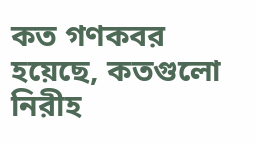কত গণকবর হয়েছে, কতগুলো নিরীহ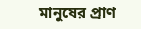মানুষের প্রাণ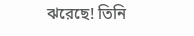ঝরেছে! তিনি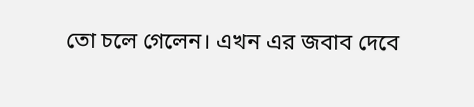তো চলে গেলেন। এখন এর জবাব দেবে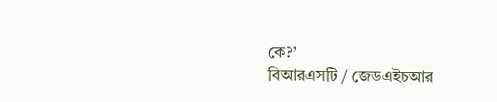কে?’
বিআরএসটি / জেডএইচআর